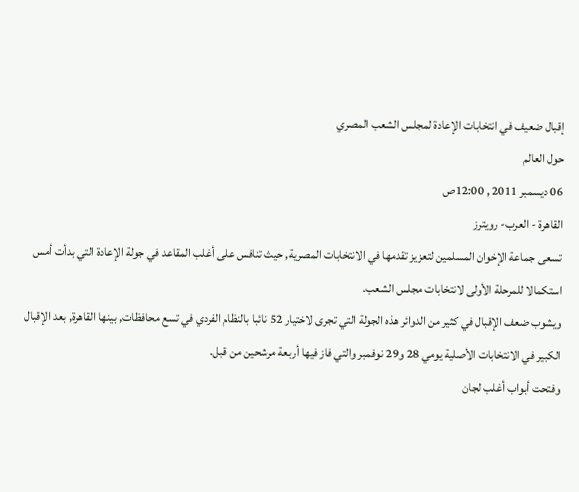إقبال ضعيف في انتخابات الإعادة لمجلس الشعب المصري
حول العالم
06 ديسمبر 2011 , 12:00ص
القاهرة - العرب- رويترز
تسعى جماعة الإخوان المسلمين لتعزيز تقدمها في الانتخابات المصرية, حيث تنافس على أغلب المقاعد في جولة الإعادة التي بدأت أمس استكمالا للمرحلة الأولى لانتخابات مجلس الشعب.
ويشوب ضعف الإقبال في كثير من الدوائر هذه الجولة التي تجرى لاختيار 52 نائبا بالنظام الفردي في تسع محافظات, بينها القاهرة, بعد الإقبال الكبير في الانتخابات الأصلية يومي 28 و29 نوفمبر والتي فاز فيها أربعة مرشحين من قبل.
وفتحت أبواب أغلب لجان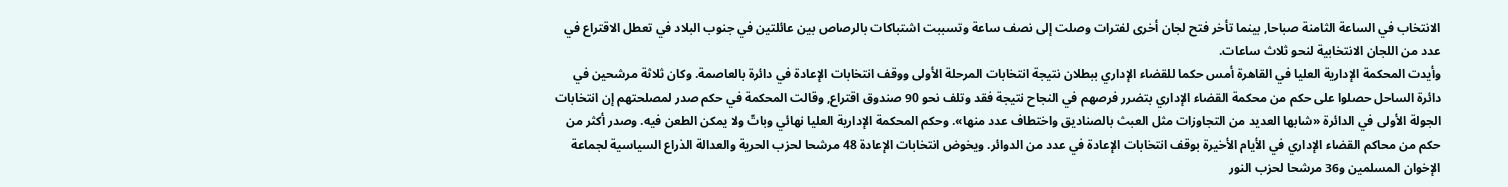الانتخاب في الساعة الثامنة صباحا, بينما تأخر فتح لجان أخرى لفترات وصلت إلى نصف ساعة وتسببت اشتباكات بالرصاص بين عائلتين في جنوب البلاد في تعطل الاقتراع في عدد من اللجان الانتخابية لنحو ثلاث ساعات.
وأيدت المحكمة الإدارية العليا في القاهرة أمس حكما للقضاء الإداري ببطلان نتيجة انتخابات المرحلة الأولى ووقف انتخابات الإعادة في دائرة بالعاصمة. وكان ثلاثة مرشحين في دائرة الساحل حصلوا على حكم من محكمة القضاء الإداري بتضرر فرصهم في النجاح نتيجة فقد وتلف نحو 90 صندوق اقتراع, وقالت المحكمة في حكم صدر لمصلحتهم إن انتخابات الجولة الأولى في الدائرة «شابها العديد من التجاوزات مثل العبث بالصناديق واختطاف عدد منها». وحكم المحكمة الإدارية العليا نهائي وباتّ ولا يمكن الطعن فيه. وصدر أكثر من حكم من محاكم القضاء الإداري في الأيام الأخيرة بوقف انتخابات الإعادة في عدد من الدوائر. ويخوض انتخابات الإعادة 48 مرشحا لحزب الحرية والعدالة الذراع السياسية لجماعة الإخوان المسلمين و36 مرشحا لحزب النور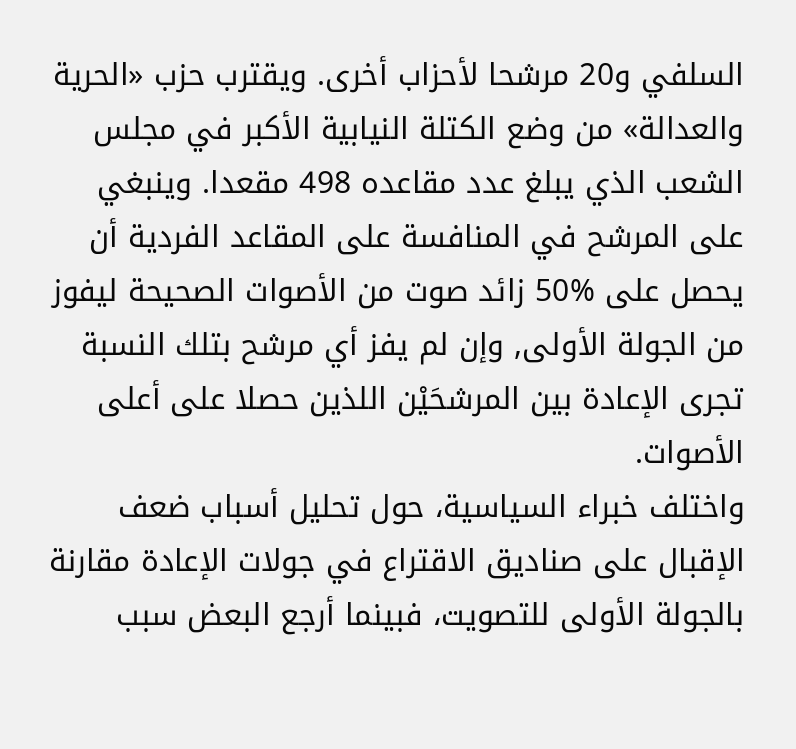السلفي و20 مرشحا لأحزاب أخرى. ويقترب حزب «الحرية والعدالة» من وضع الكتلة النيابية الأكبر في مجلس الشعب الذي يبلغ عدد مقاعده 498 مقعدا. وينبغي على المرشح في المنافسة على المقاعد الفردية أن يحصل على %50 زائد صوت من الأصوات الصحيحة ليفوز من الجولة الأولى, وإن لم يفز أي مرشح بتلك النسبة تجرى الإعادة بين المرشحَيْن اللذين حصلا على أعلى الأصوات.
واختلف خبراء السياسية، حول تحليل أسباب ضعف الإقبال على صناديق الاقتراع في جولات الإعادة مقارنة بالجولة الأولى للتصويت، فبينما أرجع البعض سبب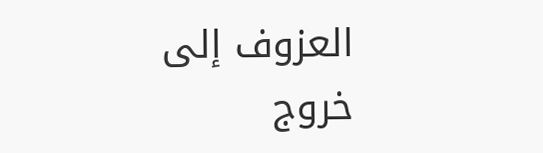العزوف إلى خروج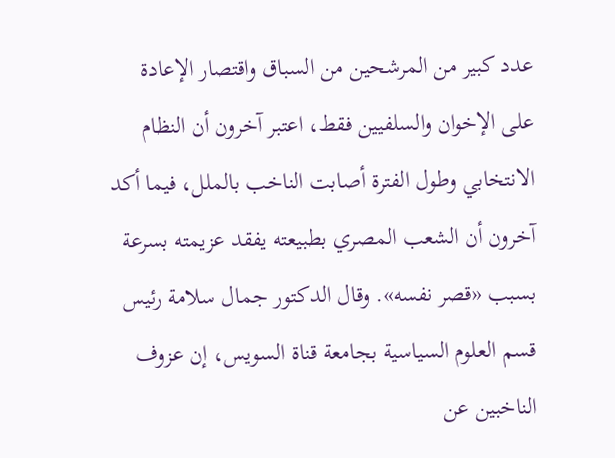عدد كبير من المرشحين من السباق واقتصار الإعادة على الإخوان والسلفيين فقط، اعتبر آخرون أن النظام الانتخابي وطول الفترة أصابت الناخب بالملل، فيما أكد آخرون أن الشعب المصري بطبيعته يفقد عزيمته بسرعة بسبب «قصر نفسه». وقال الدكتور جمال سلامة رئيس قسم العلوم السياسية بجامعة قناة السويس، إن عزوف الناخبين عن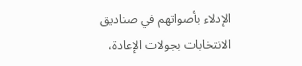الإدلاء بأصواتهم في صناديق الانتخابات بجولات الإعادة،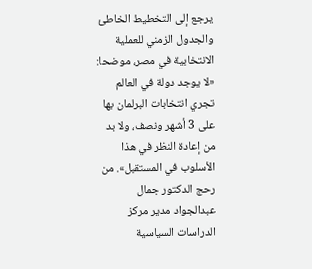يرجع إلى التخطيط الخاطئ والجدول الزمني للعملية الانتخابية في مصر، موضحا: «لا يوجد دولة في العالم تجري انتخابات البرلمان بها على 3 أشهر ونصف، ولا بد من إعادة النظر في هذا الأسلوب في المستقبل». من رحج الدكتور جمال عبدالجواد مدير مركز الدراسات السياسية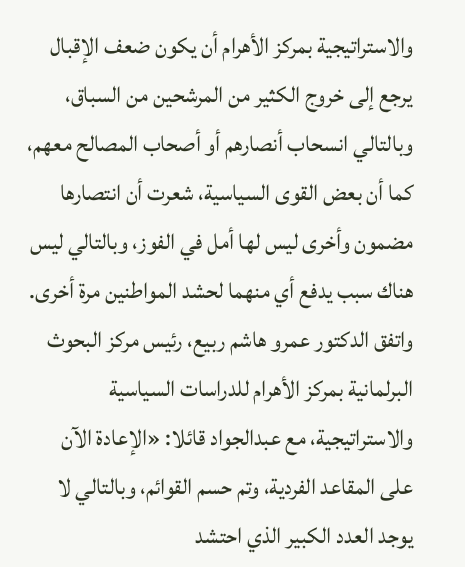والاستراتيجية بمركز الأهرام أن يكون ضعف الإقبال يرجع إلى خروج الكثير من المرشحين من السباق، وبالتالي انسحاب أنصارهم أو أصحاب المصالح معهم، كما أن بعض القوى السياسية، شعرت أن انتصارها مضمون وأخرى ليس لها أمل في الفوز، وبالتالي ليس هناك سبب يدفع أي منهما لحشد المواطنين مرة أخرى. واتفق الدكتور عمرو هاشم ربيع، رئيس مركز البحوث البرلمانية بمركز الأهرام للدراسات السياسية والاستراتيجية، مع عبدالجواد قائلا: «الإعادة الآن على المقاعد الفردية، وتم حسم القوائم، وبالتالي لا يوجد العدد الكبير الذي احتشد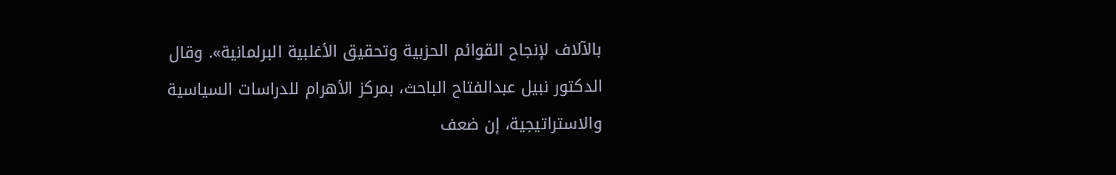بالآلاف لإنجاح القوائم الحزبية وتحقيق الأغلبية البرلمانية». وقال الدكتور نبيل عبدالفتاح الباحث، بمركز الأهرام للدراسات السياسية والاستراتيجية، إن ضعف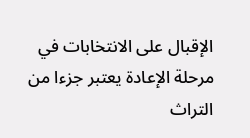الإقبال على الانتخابات في مرحلة الإعادة يعتبر جزءا من التراث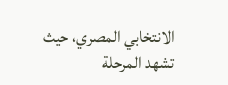الانتخابي المصري، حيث تشهد المرحلة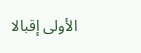الأولى إقبالا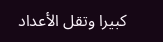كبيرا وتقل الأعداد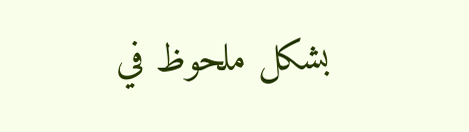بشكل ملحوظ في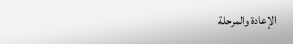الإعادة والمرحلة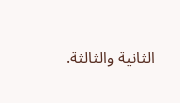الثانية والثالثة.